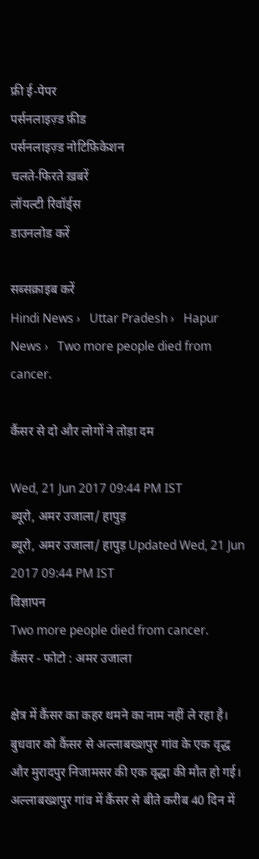फ्री ई-पेपर
पर्सनलाइज़्ड फ़ीड
पर्सनलाइज़्ड नोटिफ़िकेशन
चलते-फिरते ख़बरें
लॉयल्टी रिवॉर्ड्स
डाउनलोड करें

सब्सक्राइब करें
Hindi News ›   Uttar Pradesh ›   Hapur News ›   Two more people died from cancer.

कैंसर से दो और लोगों ने तोड़ा दम

Wed, 21 Jun 2017 09:44 PM IST
ब्यूरो, अमर उजाला/ हापुड़
ब्यूरो, अमर उजाला/ हापुड़ Updated Wed, 21 Jun 2017 09:44 PM IST
विज्ञापन
Two more people died from cancer.
कैंसर - फोटो : अमर उजाला

क्षेत्र में कैंसर का कहर थमने का नाम नहीं ले रहा है। बुधवार को कैंसर से अल्लाबख्शपुर गांव के एक वृद्ध और मुरादपुर निजामसर की एक वृद्धा की मौत हो गई। अल्लाबख्शपुर गांव में कैंसर से बीते करीब 40 दिन में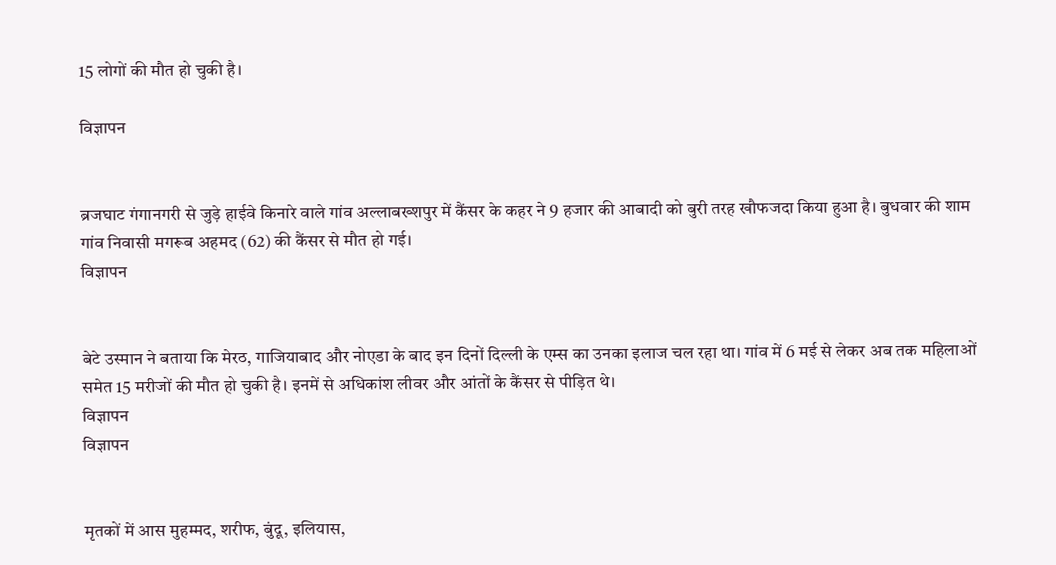15 लोगों की मौत हो चुकी है।

विज्ञापन


ब्रजघाट गंगानगरी से जुड़े हाईवे किनारे वाले गांव अल्लाबख्शपुर में कैंसर के कहर ने 9 हजार की आबादी को बुरी तरह खौफजदा किया हुआ है। बुधवार की शाम गांव निवासी मगरूब अहमद (62) की कैंसर से मौत हो गई।
विज्ञापन


बेटे उस्मान ने बताया कि मेरठ, गाजियाबाद और नोएडा के बाद इन दिनों दिल्ली के एम्स का उनका इलाज चल रहा था। गांव में 6 मई से लेकर अब तक महिलाओं समेत 15 मरीजों की मौत हो चुकी है। इनमें से अधिकांश लीवर और आंतों के कैंसर से पीड़ित थे।
विज्ञापन
विज्ञापन


मृतकों में आस मुहम्मद, शरीफ, बुंदू, इलियास,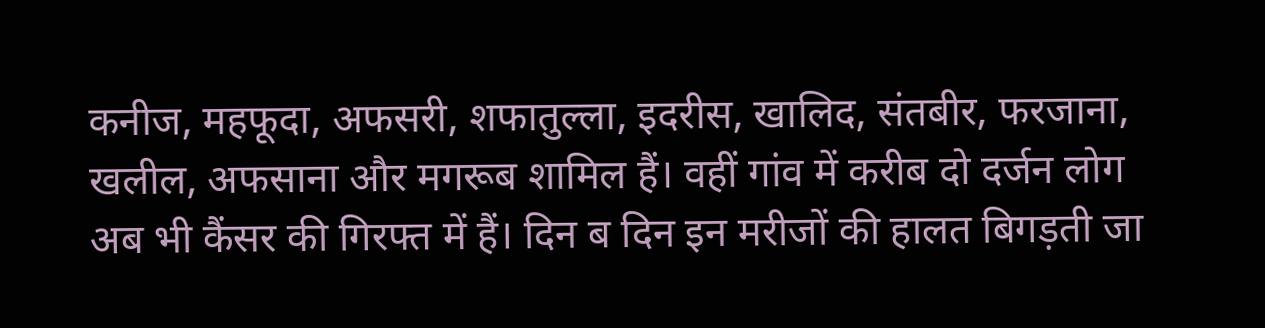कनीज, महफूदा, अफसरी, शफातुल्ला, इदरीस, खालिद, संतबीर, फरजाना, खलील, अफसाना और मगरूब शामिल हैं। वहीं गांव में करीब दो दर्जन लोग अब भी कैंसर की गिरफ्त में हैं। दिन ब दिन इन मरीजों की हालत बिगड़ती जा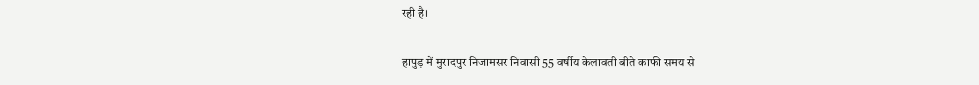रही है।

हापुड़ में मुरादपुर निजामसर निवासी 55 वर्षीय केलावती बीते काफी समय से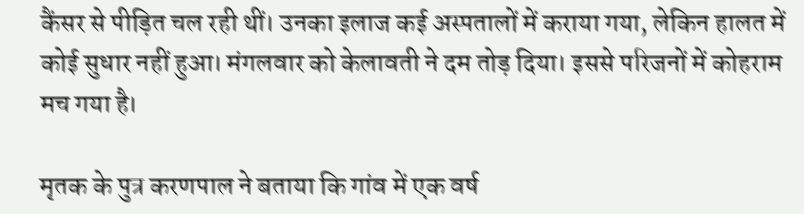कैंसर से पीड़ित चल रही थीं। उनका इलाज कई अस्पतालों में कराया गया, लेकिन हालत में कोई सुधार नहीं हुआ। मंगलवार को केलावती ने दम तोड़ दिया। इससे परिजनों में कोहराम मच गया है।

मृतक के पुत्र करणपाल ने बताया कि गांव में एक वर्ष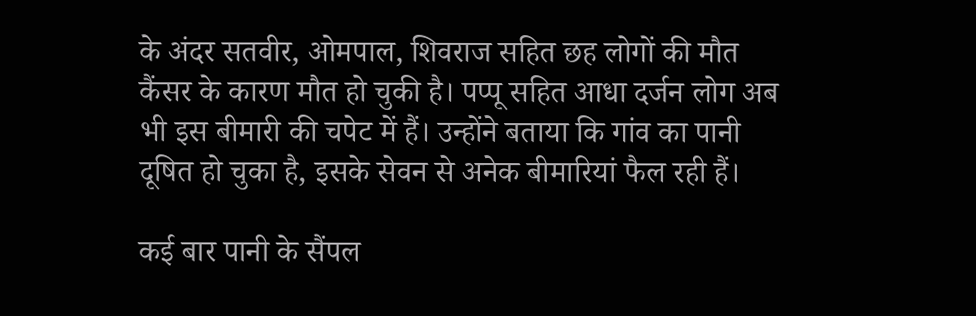के अंदर सतवीर, ओमपाल, शिवराज सहित छह लोगों की मौत कैंसर के कारण मौत हो चुकी है। पप्पू सहित आधा दर्जन लोग अब भी इस बीमारी की चपेट में हैं। उन्होंने बताया कि गांव का पानी दूषित हो चुका है, इसके सेवन से अनेक बीमारियां फैल रही हैं।

कई बार पानी के सैंपल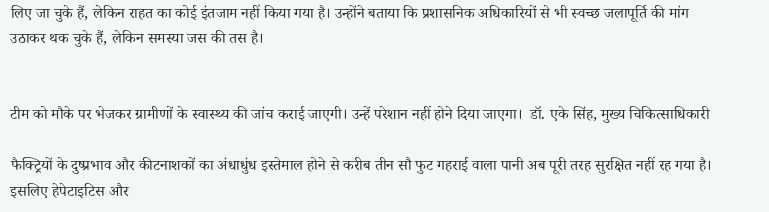लिए जा चुके हैं, लेकिन राहत का कोई इंतजाम नहीं किया गया है। उन्होंने बताया कि प्रशासनिक अधिकारियों से भी स्वच्छ जलापूर्ति की मांग उठाकर थक चुके हैं, लेकिन समस्या जस की तस है।


टीम को मौके पर भेजकर ग्रामीणों के स्वास्थ्य की जांच कराई जाएगी। उन्हें परेशान नहीं होने दिया जाएगा।  डॉ. एके सिंह, मुख्य चिकित्साधिकारी

फैक्ट्रियों के दुष्प्रभाव और कीटनाशकों का अंधाधुंध इस्तेमाल होने से करीब तीन सौ फुट गहराई वाला पानी अब पूरी तरह सुरक्षित नहीं रह गया है। इसलिए हेपेटाइटिस और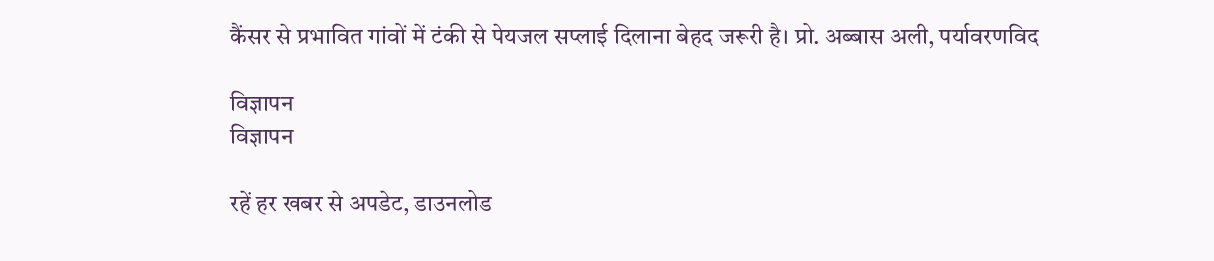कैंसर से प्रभावित गांवों में टंकी से पेयजल सप्लाई दिलाना बेहद जरूरी है। प्रो. अब्बास अली, पर्यावरणविद

विज्ञापन
विज्ञापन

रहें हर खबर से अपडेट, डाउनलोड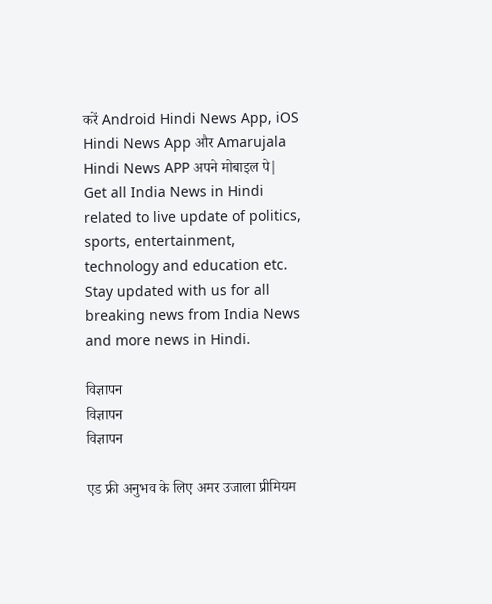करें Android Hindi News App, iOS Hindi News App और Amarujala Hindi News APP अपने मोबाइल पे|
Get all India News in Hindi related to live update of politics, sports, entertainment, technology and education etc. Stay updated with us for all breaking news from India News and more news in Hindi.

विज्ञापन
विज्ञापन
विज्ञापन

एड फ्री अनुभव के लिए अमर उजाला प्रीमियम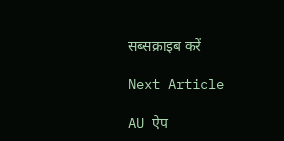सब्सक्राइब करें

Next Article

AU ऐप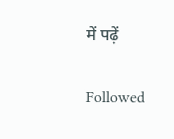में पढ़ें

Followed